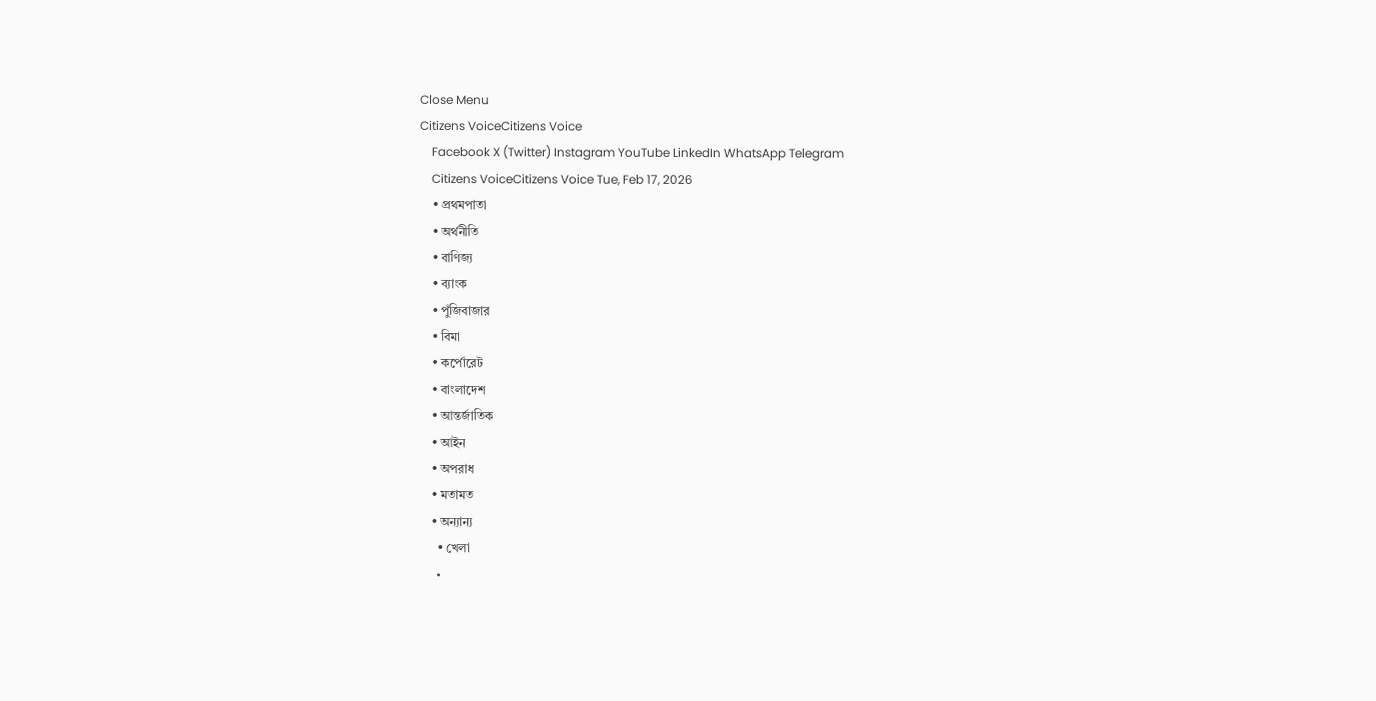Close Menu
Citizens VoiceCitizens Voice
    Facebook X (Twitter) Instagram YouTube LinkedIn WhatsApp Telegram
    Citizens VoiceCitizens Voice Tue, Feb 17, 2026
    • প্রথমপাতা
    • অর্থনীতি
    • বাণিজ্য
    • ব্যাংক
    • পুঁজিবাজার
    • বিমা
    • কর্পোরেট
    • বাংলাদেশ
    • আন্তর্জাতিক
    • আইন
    • অপরাধ
    • মতামত
    • অন্যান্য
      • খেলা
      •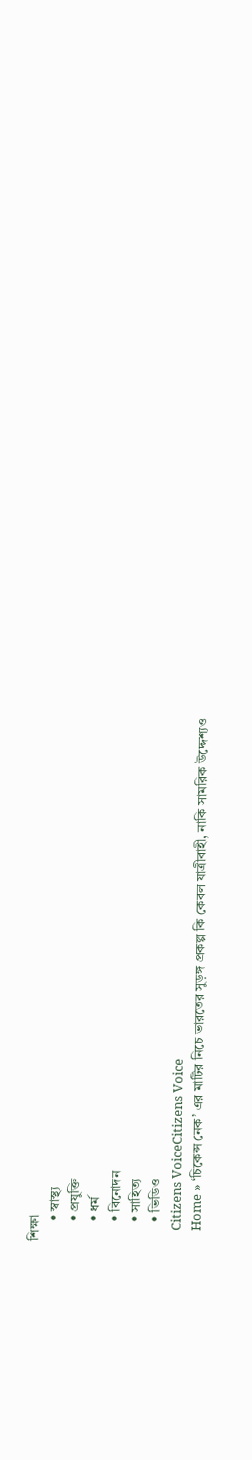শিক্ষা
      • স্বাস্থ্য
      • প্রযুক্তি
      • ধর্ম
      • বিনোদন
      • সাহিত্য
      • ভিডিও
    Citizens VoiceCitizens Voice
    Home » ‘চিকেন্স নেক’ এর মাটির নিচে ভারতের সুড়ঙ্গ প্রকল্প কি কেবল যাত্রীবাহী, নাকি সামরিক উদ্দেশ্যও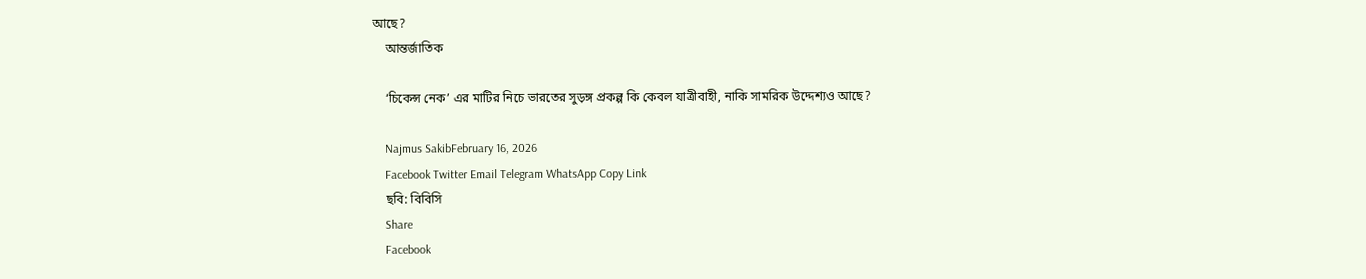আছে?
    আন্তর্জাতিক

    ‘চিকেন্স নেক’ এর মাটির নিচে ভারতের সুড়ঙ্গ প্রকল্প কি কেবল যাত্রীবাহী, নাকি সামরিক উদ্দেশ্যও আছে?

    Najmus SakibFebruary 16, 2026
    Facebook Twitter Email Telegram WhatsApp Copy Link
    ছবি: বিবিসি
    Share
    Facebook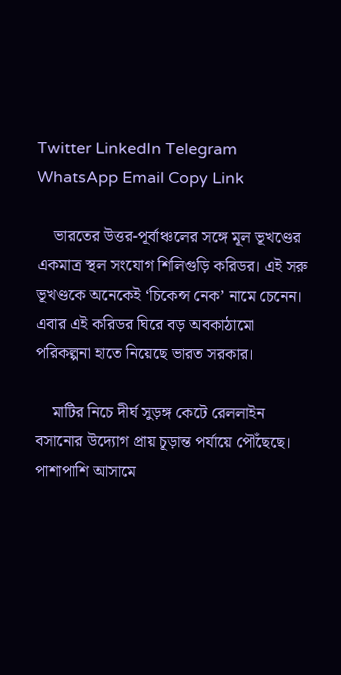Twitter LinkedIn Telegram WhatsApp Email Copy Link

    ভারতের উত্তর-পূর্বাঞ্চলের সঙ্গে মূল ভূখণ্ডের একমাত্র স্থল সংযোগ শিলিগুড়ি করিডর। এই সরু ভূখণ্ডকে অনেকেই ‘চিকেন্স নেক’ নামে চেনেন। এবার এই করিডর ঘিরে বড় অবকাঠামো পরিকল্পনা হাতে নিয়েছে ভারত সরকার।

    মাটির নিচে দীর্ঘ সুড়ঙ্গ কেটে রেললাইন বসানোর উদ্যোগ প্রায় চূড়ান্ত পর্যায়ে পৌঁছেছে। পাশাপাশি আসামে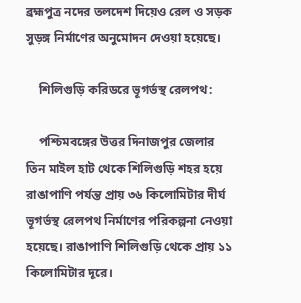ব্রহ্মপুত্র নদের তলদেশ দিয়েও রেল ও সড়ক সুড়ঙ্গ নির্মাণের অনুমোদন দেওয়া হয়েছে।

    শিলিগুড়ি করিডরে ভূগর্ভস্থ রেলপথ:

    পশ্চিমবঙ্গের উত্তর দিনাজপুর জেলার তিন মাইল হাট থেকে শিলিগুড়ি শহর হয়ে রাঙাপাণি পর্যন্ত প্রায় ৩৬ কিলোমিটার দীর্ঘ ভূগর্ভস্থ রেলপথ নির্মাণের পরিকল্পনা নেওয়া হয়েছে। রাঙাপাণি শিলিগুড়ি থেকে প্রায় ১১ কিলোমিটার দূরে।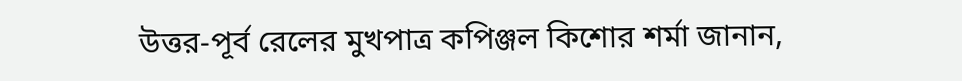উত্তর-পূর্ব রেলের মুখপাত্র কপিঞ্জল কিশোর শর্মা জানান,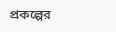প্রকল্পের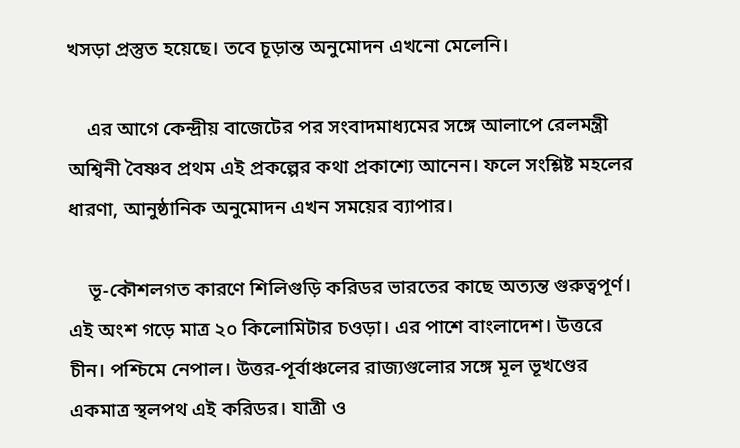খসড়া প্রস্তুত হয়েছে। তবে চূড়ান্ত অনুমোদন এখনো মেলেনি।

    এর আগে কেন্দ্রীয় বাজেটের পর সংবাদমাধ্যমের সঙ্গে আলাপে রেলমন্ত্রী অশ্বিনী বৈষ্ণব প্রথম এই প্রকল্পের কথা প্রকাশ্যে আনেন। ফলে সংশ্লিষ্ট মহলের ধারণা, আনুষ্ঠানিক অনুমোদন এখন সময়ের ব্যাপার।

    ভূ-কৌশলগত কারণে শিলিগুড়ি করিডর ভারতের কাছে অত্যন্ত গুরুত্বপূর্ণ। এই অংশ গড়ে মাত্র ২০ কিলোমিটার চওড়া। এর পাশে বাংলাদেশ। উত্তরে চীন। পশ্চিমে নেপাল। উত্তর-পূর্বাঞ্চলের রাজ্যগুলোর সঙ্গে মূল ভূখণ্ডের একমাত্র স্থলপথ এই করিডর। যাত্রী ও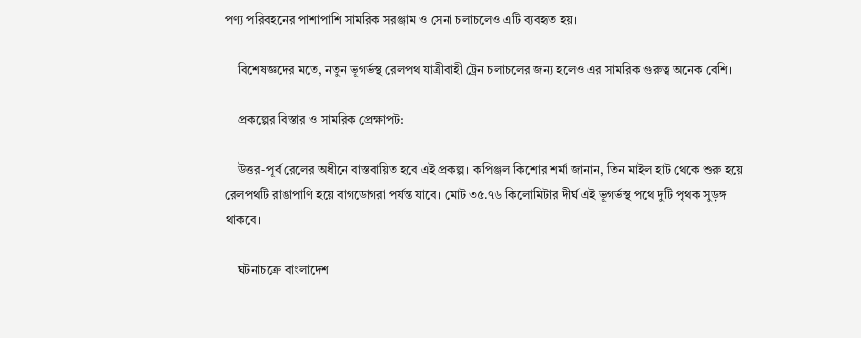পণ্য পরিবহনের পাশাপাশি সামরিক সরঞ্জাম ও সেনা চলাচলেও এটি ব্যবহৃত হয়।

    বিশেষজ্ঞদের মতে, নতুন ভূগর্ভস্থ রেলপথ যাত্রীবাহী ট্রেন চলাচলের জন্য হলেও এর সামরিক গুরুত্ব অনেক বেশি।

    প্রকল্পের বিস্তার ও সামরিক প্রেক্ষাপট:

    উত্তর-পূর্ব রেলের অধীনে বাস্তবায়িত হবে এই প্রকল্প। কপিঞ্জল কিশোর শর্মা জানান, তিন মাইল হাট থেকে শুরু হয়ে রেলপথটি রাঙাপাণি হয়ে বাগডোগরা পর্যন্ত যাবে। মোট ৩৫.৭৬ কিলোমিটার দীর্ঘ এই ভূগর্ভস্থ পথে দুটি পৃথক সুড়ঙ্গ থাকবে।

    ঘটনাচক্রে বাংলাদেশ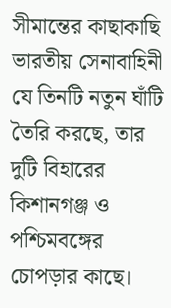সীমান্তের কাছাকাছি ভারতীয় সেনাবাহিনী যে তিনটি নতুন ঘাঁটি তৈরি করছে, তার দুটি বিহারের কিশানগঞ্জ ও পশ্চিমবঙ্গের চোপড়ার কাছে।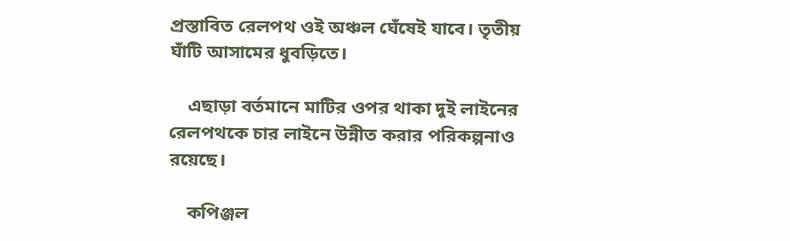প্রস্তাবিত রেলপথ ওই অঞ্চল ঘেঁষেই যাবে। তৃতীয় ঘাঁটি আসামের ধুবড়িতে।

    এছাড়া বর্তমানে মাটির ওপর থাকা দুই লাইনের রেলপথকে চার লাইনে উন্নীত করার পরিকল্পনাও রয়েছে।

    কপিঞ্জল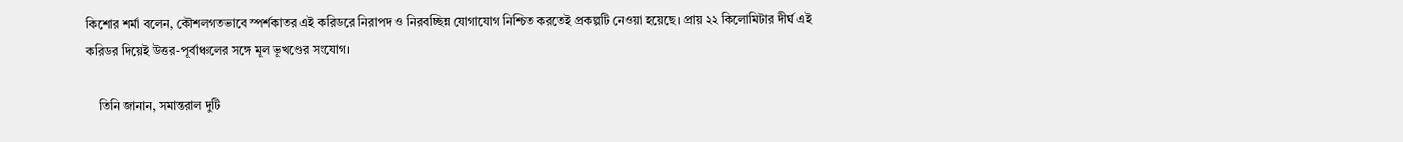কিশোর শর্মা বলেন, কৌশলগতভাবে স্পর্শকাতর এই করিডরে নিরাপদ ও নিরবচ্ছিন্ন যোগাযোগ নিশ্চিত করতেই প্রকল্পটি নেওয়া হয়েছে। প্রায় ২২ কিলোমিটার দীর্ঘ এই করিডর দিয়েই উত্তর-পূর্বাঞ্চলের সঙ্গে মূল ভূখণ্ডের সংযোগ।

    তিনি জানান, সমান্তরাল দুটি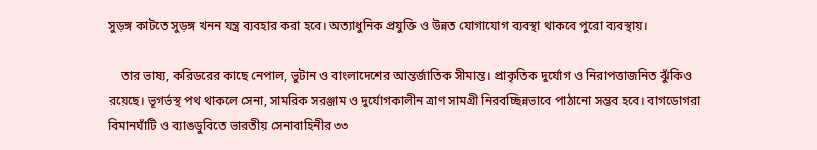সুড়ঙ্গ কাটতে সুড়ঙ্গ খনন যন্ত্র ব্যবহার করা হবে। অত্যাধুনিক প্রযুক্তি ও উন্নত যোগাযোগ ব্যবস্থা থাকবে পুরো ব্যবস্থায়।

    তার ভাষ্য, করিডরের কাছে নেপাল, ভুটান ও বাংলাদেশের আন্তর্জাতিক সীমান্ত। প্রাকৃতিক দুর্যোগ ও নিরাপত্তাজনিত ঝুঁকিও রয়েছে। ভূগর্ভস্থ পথ থাকলে সেনা, সামরিক সরঞ্জাম ও দুর্যোগকালীন ত্রাণ সামগ্রী নিরবচ্ছিন্নভাবে পাঠানো সম্ভব হবে। বাগডোগরা বিমানঘাঁটি ও ব্যাঙডুবিতে ভারতীয় সেনাবাহিনীর ৩৩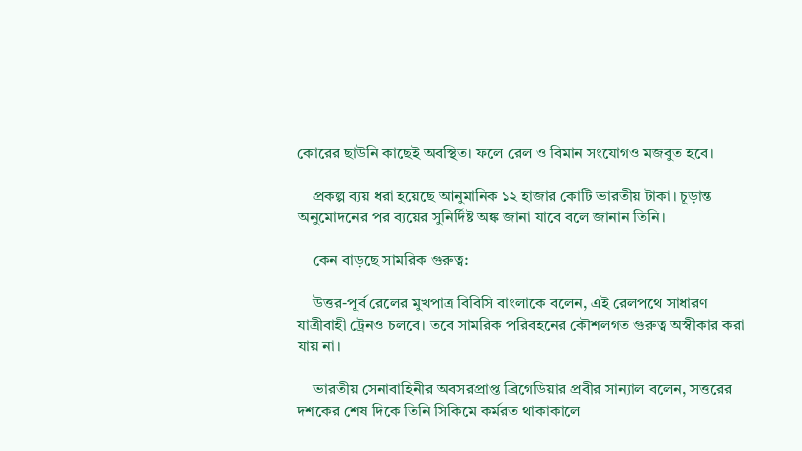কোরের ছাউনি কাছেই অবস্থিত। ফলে রেল ও বিমান সংযোগও মজবুত হবে।

    প্রকল্প ব্যয় ধরা হয়েছে আনুমানিক ১২ হাজার কোটি ভারতীয় টাকা। চূড়ান্ত অনুমোদনের পর ব্যয়ের সুনির্দিষ্ট অঙ্ক জানা যাবে বলে জানান তিনি।

    কেন বাড়ছে সামরিক গুরুত্ব:

    উত্তর-পূর্ব রেলের মুখপাত্র বিবিসি বাংলাকে বলেন, এই রেলপথে সাধারণ যাত্রীবাহী ট্রেনও চলবে। তবে সামরিক পরিবহনের কৌশলগত গুরুত্ব অস্বীকার করা যায় না।

    ভারতীয় সেনাবাহিনীর অবসরপ্রাপ্ত ব্রিগেডিয়ার প্রবীর সান্যাল বলেন, সত্তরের দশকের শেষ দিকে তিনি সিকিমে কর্মরত থাকাকালে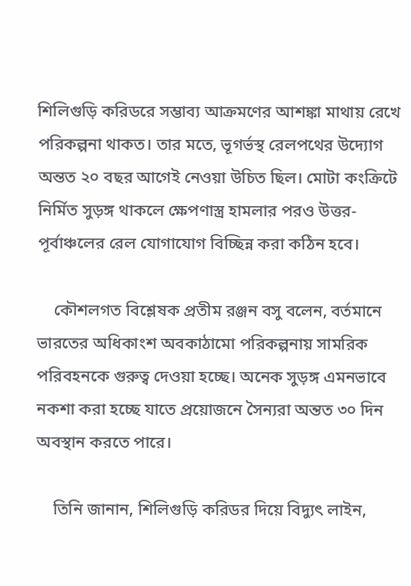শিলিগুড়ি করিডরে সম্ভাব্য আক্রমণের আশঙ্কা মাথায় রেখে পরিকল্পনা থাকত। তার মতে, ভূগর্ভস্থ রেলপথের উদ্যোগ অন্তত ২০ বছর আগেই নেওয়া উচিত ছিল। মোটা কংক্রিটে নির্মিত সুড়ঙ্গ থাকলে ক্ষেপণাস্ত্র হামলার পরও উত্তর-পূর্বাঞ্চলের রেল যোগাযোগ বিচ্ছিন্ন করা কঠিন হবে।

    কৌশলগত বিশ্লেষক প্রতীম রঞ্জন বসু বলেন, বর্তমানে ভারতের অধিকাংশ অবকাঠামো পরিকল্পনায় সামরিক পরিবহনকে গুরুত্ব দেওয়া হচ্ছে। অনেক সুড়ঙ্গ এমনভাবে নকশা করা হচ্ছে যাতে প্রয়োজনে সৈন্যরা অন্তত ৩০ দিন অবস্থান করতে পারে।

    তিনি জানান, শিলিগুড়ি করিডর দিয়ে বিদ্যুৎ লাইন,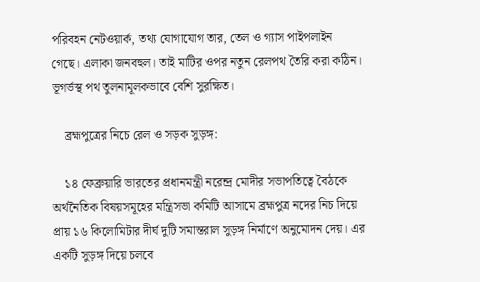পরিবহন নেটওয়ার্ক, তথ্য যোগাযোগ তার, তেল ও গ্যাস পাইপলাইন গেছে। এলাকা জনবহুল। তাই মাটির ওপর নতুন রেলপথ তৈরি করা কঠিন। ভূগর্ভস্থ পথ তুলনামূলকভাবে বেশি সুরক্ষিত।

    ব্রহ্মপুত্রের নিচে রেল ও সড়ক সুড়ঙ্গ:

    ১৪ ফেব্রুয়ারি ভারতের প্রধানমন্ত্রী নরেন্দ্র মোদীর সভাপতিত্বে বৈঠকে অর্থনৈতিক বিষয়সমূহের মন্ত্রিসভা কমিটি আসামে ব্রহ্মপুত্র নদের নিচ দিয়ে প্রায় ১৬ কিলোমিটার দীর্ঘ দুটি সমান্তরাল সুড়ঙ্গ নির্মাণে অনুমোদন দেয়। এর একটি সুড়ঙ্গ দিয়ে চলবে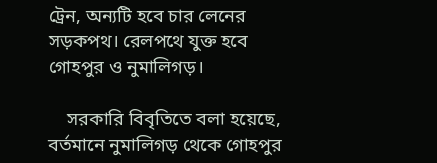ট্রেন, অন্যটি হবে চার লেনের সড়কপথ। রেলপথে যুক্ত হবে গোহপুর ও নুমালিগড়।

    সরকারি বিবৃতিতে বলা হয়েছে, বর্তমানে নুমালিগড় থেকে গোহপুর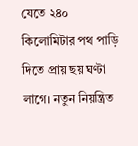যেতে ২৪০ কিলোমিটার পথ পাড়ি দিতে প্রায় ছয় ঘণ্টা লাগে। নতুন নিয়ন্ত্রিত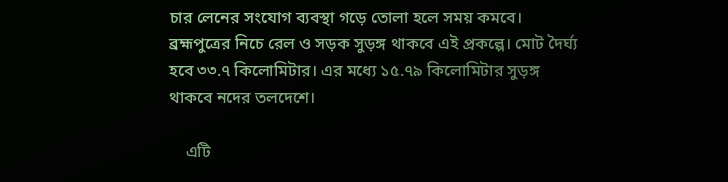চার লেনের সংযোগ ব্যবস্থা গড়ে তোলা হলে সময় কমবে। ব্রহ্মপুত্রের নিচে রেল ও সড়ক সুড়ঙ্গ থাকবে এই প্রকল্পে। মোট দৈর্ঘ্য হবে ৩৩.৭ কিলোমিটার। এর মধ্যে ১৫.৭৯ কিলোমিটার সুড়ঙ্গ থাকবে নদের তলদেশে।

    এটি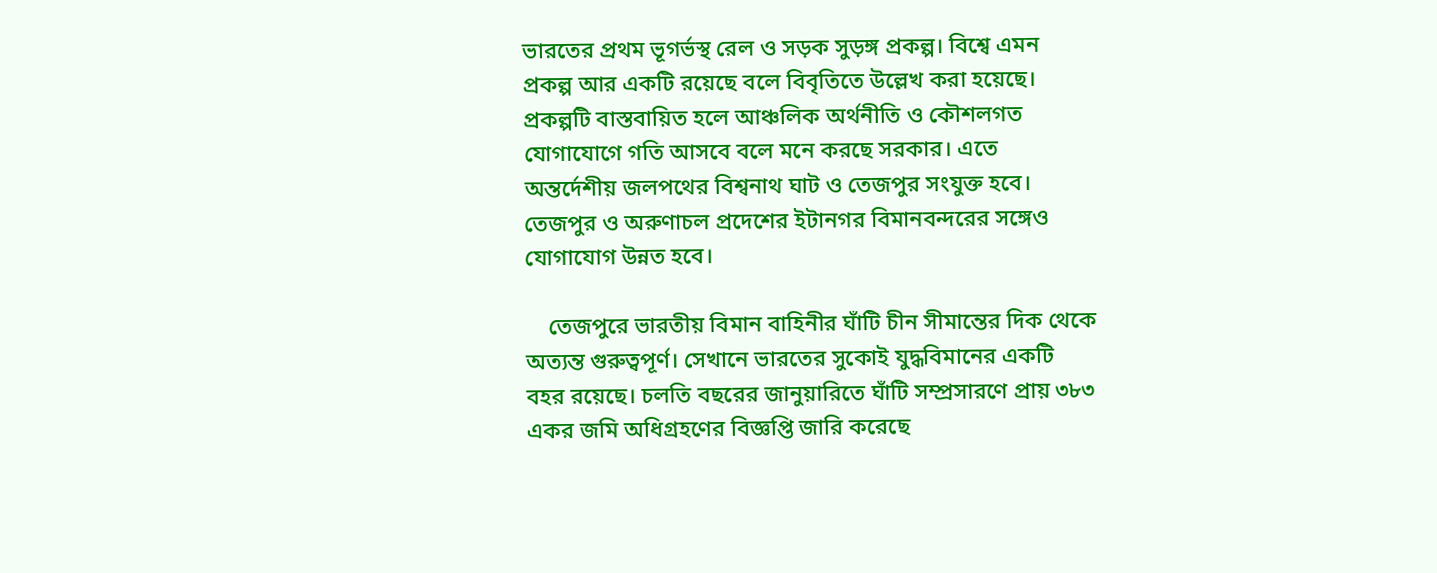ভারতের প্রথম ভূগর্ভস্থ রেল ও সড়ক সুড়ঙ্গ প্রকল্প। বিশ্বে এমন প্রকল্প আর একটি রয়েছে বলে বিবৃতিতে উল্লেখ করা হয়েছে। প্রকল্পটি বাস্তবায়িত হলে আঞ্চলিক অর্থনীতি ও কৌশলগত যোগাযোগে গতি আসবে বলে মনে করছে সরকার। এতে অন্তর্দেশীয় জলপথের বিশ্বনাথ ঘাট ও তেজপুর সংযুক্ত হবে। তেজপুর ও অরুণাচল প্রদেশের ইটানগর বিমানবন্দরের সঙ্গেও যোগাযোগ উন্নত হবে।

    তেজপুরে ভারতীয় বিমান বাহিনীর ঘাঁটি চীন সীমান্তের দিক থেকে অত্যন্ত গুরুত্বপূর্ণ। সেখানে ভারতের সুকোই যুদ্ধবিমানের একটি বহর রয়েছে। চলতি বছরের জানুয়ারিতে ঘাঁটি সম্প্রসারণে প্রায় ৩৮৩ একর জমি অধিগ্রহণের বিজ্ঞপ্তি জারি করেছে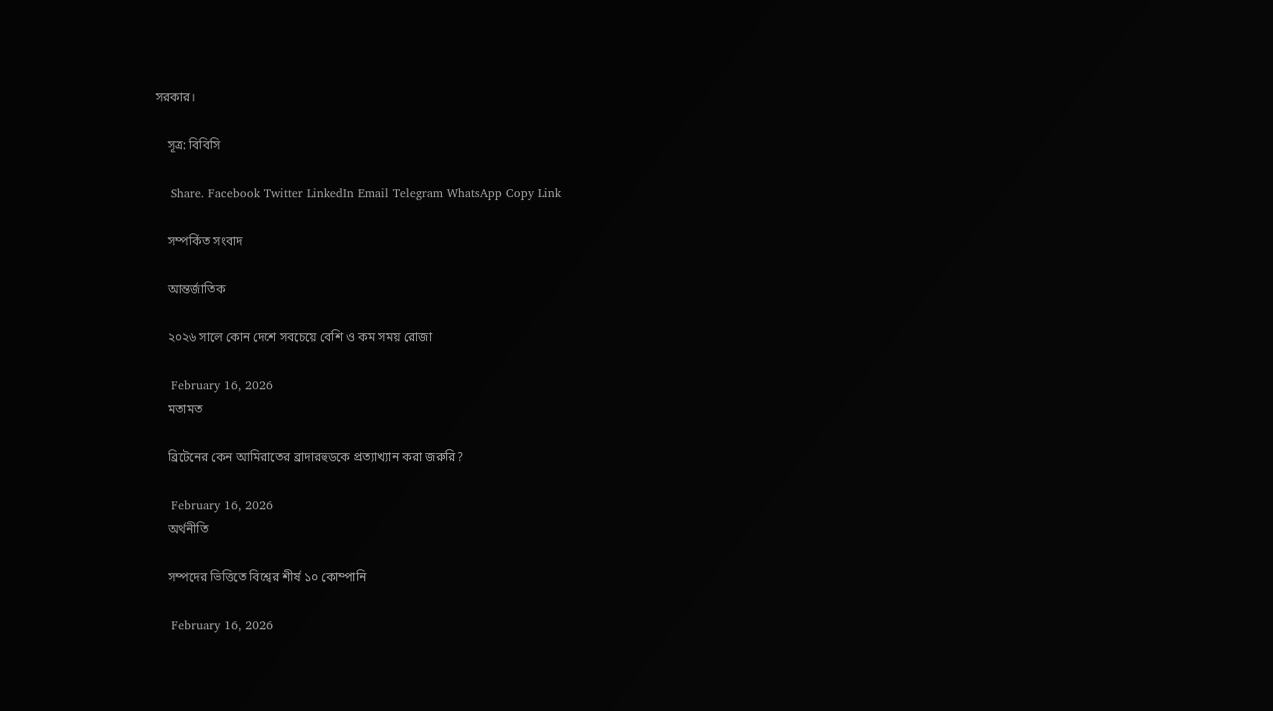সরকার।

    সূত্র: বিবিসি

    Share. Facebook Twitter LinkedIn Email Telegram WhatsApp Copy Link

    সম্পর্কিত সংবাদ

    আন্তর্জাতিক

    ২০২৬ সালে কোন দেশে সবচেয়ে বেশি ও কম সময় রোজা

    February 16, 2026
    মতামত

    ব্রিটেনের কেন আমিরাতের ব্রাদারহুডকে প্রত্যাখ্যান করা জরুরি?

    February 16, 2026
    অর্থনীতি

    সম্পদের ভিত্তিতে বিশ্বের শীর্ষ ১০ কোম্পানি

    February 16, 2026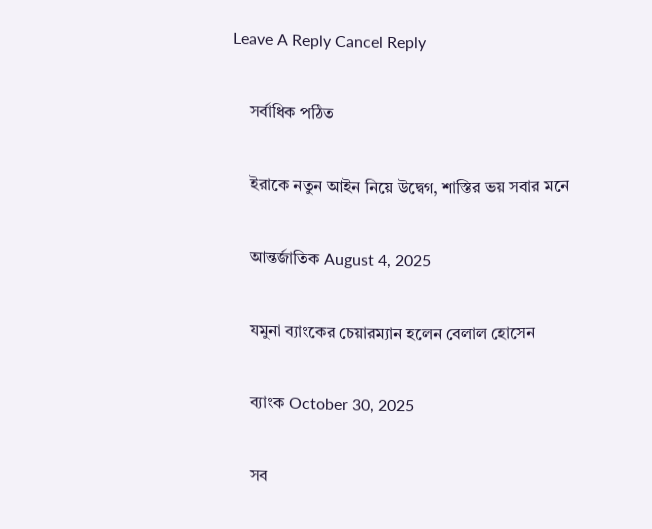Leave A Reply Cancel Reply

    সর্বাধিক পঠিত

    ইরাকে নতুন আইন নিয়ে উদ্বেগ, শাস্তির ভয় সবার মনে

    আন্তর্জাতিক August 4, 2025

    যমুনা ব্যাংকের চেয়ারম্যান হলেন বেলাল হোসেন

    ব্যাংক October 30, 2025

    সব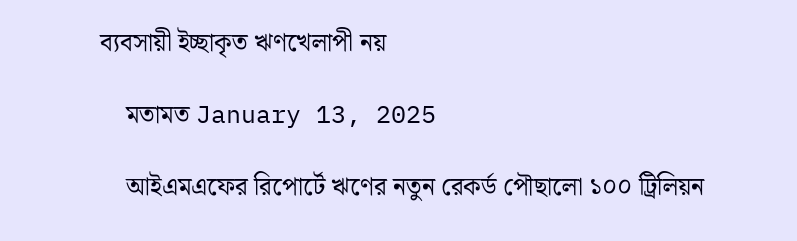ব্যবসায়ী ইচ্ছাকৃত ঋণখেলাপী নয়

    মতামত January 13, 2025

    আইএমএফের রিপোর্টে ঋণের নতুন রেকর্ড পৌছালো ১০০ ট্রিলিয়ন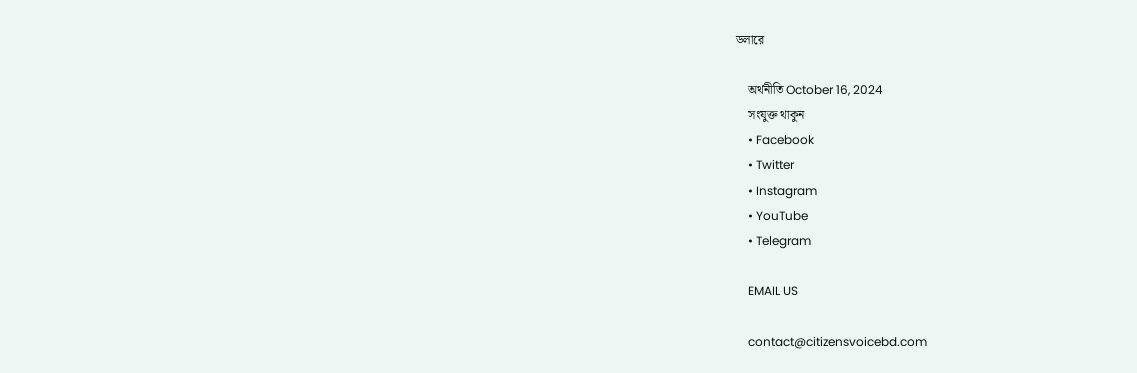ডলারে

    অর্থনীতি October 16, 2024
    সংযুক্ত থাকুন
    • Facebook
    • Twitter
    • Instagram
    • YouTube
    • Telegram

    EMAIL US

    contact@citizensvoicebd.com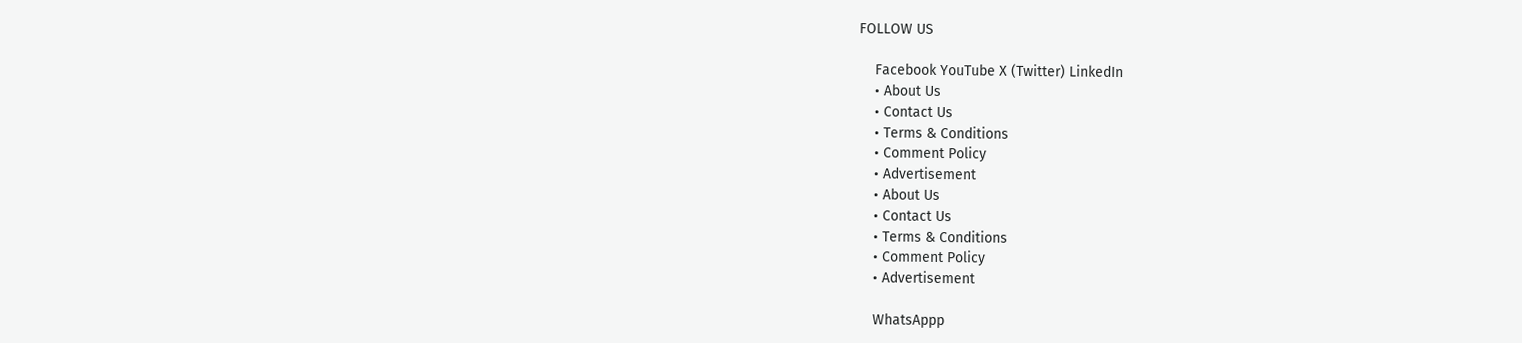FOLLOW US

    Facebook YouTube X (Twitter) LinkedIn
    • About Us
    • Contact Us
    • Terms & Conditions
    • Comment Policy
    • Advertisement
    • About Us
    • Contact Us
    • Terms & Conditions
    • Comment Policy
    • Advertisement

    WhatsAppp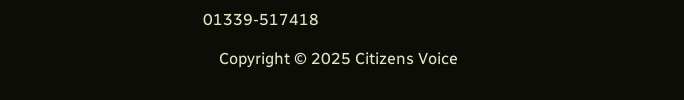01339-517418

    Copyright © 2025 Citizens Voice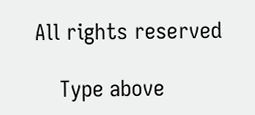All rights reserved

    Type above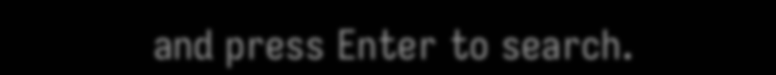and press Enter to search.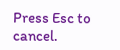Press Esc to cancel.